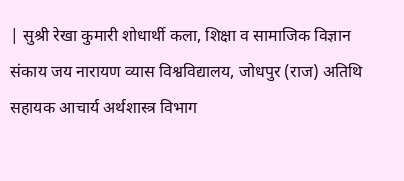| सुश्री रेखा कुमारी शोधार्थी कला, शिक्षा व सामाजिक विज्ञान संकाय जय नारायण व्यास विश्वविद्यालय, जोधपुर (राज) अतिथि सहायक आचार्य अर्थशास्त्र विभाग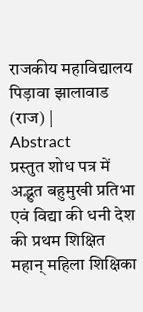राजकीय महाविद्यालय पिड़ावा झालावाड (राज) |
Abstract
प्रस्तुत शोध पत्र में अद्भुत बहुमुखी प्रतिभा एवं विद्या की धनी देश की प्रथम शिक्षित महान् महिला शिक्षिका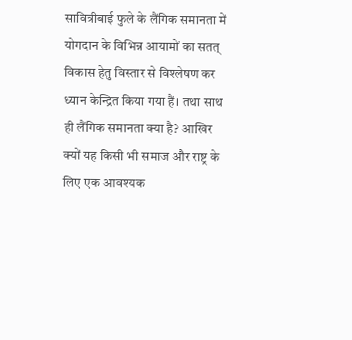सावित्रीबाई फुले के लैंगिक समानता में योगदान के विभिन्न आयामों का सतत् विकास हेतु विस्तार से विश्लेषण कर ध्यान केन्द्रित किया गया हैं। तथा साथ ही लैंगिक समानता क्या है? आखिर क्यों यह किसी भी समाज और राष्ट्र के लिए एक आवश्यक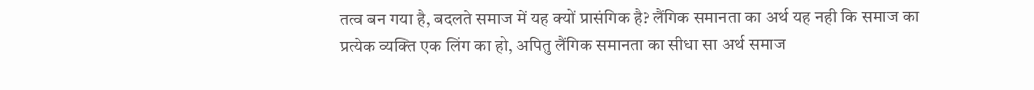तत्व बन गया है, बदलते समाज में यह क्यों प्रासंगिक है? लैंगिक समानता का अर्थ यह नही कि समाज का प्रत्येक व्यक्ति एक लिंग का हो, अपितु लैंगिक समानता का सीधा सा अर्थ समाज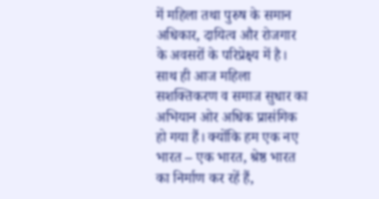में महिला तथा पुरुष के समान अधिकार, दायित्व और रोजगार के अवसरों के परिप्रेक्ष्य में है। साथ ही आज महिला सशक्तिकरण व समाज सुधार का अभियान ओर अधिक प्रासंगिक हो गया हैं। क्योंकि हम एक नए भारत – एक भारत, श्रेष्ठ भारत का निर्माण कर रहें हैं,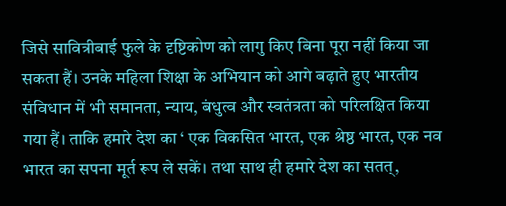जिसे सावित्रीबाई फुले के दृष्टिकोण को लागु किए बिना पूरा नहीं किया जा सकता हैं। उनके महिला शिक्षा के अभियान को आगे बढ़ाते हुए भारतीय संविधान में भी समानता, न्याय, बंधुत्व और स्वतंत्रता को परिलक्षित किया गया हैं। ताकि हमारे देश का ‘ एक विकसित भारत, एक श्रेष्ठ भारत, एक नव भारत का सपना मूर्त रूप ले सकें। तथा साथ ही हमारे देश का सतत्,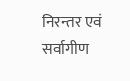निरन्तर एवं सर्वागीण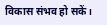विकास संभव हो सकें।